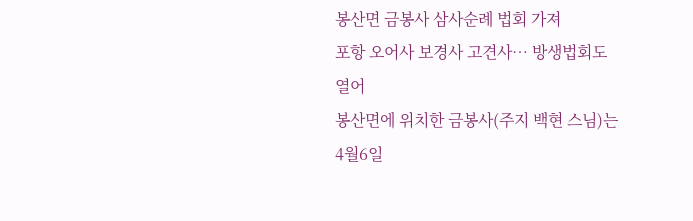봉산면 금봉사 삼사순례 법회 가져
포항 오어사 보경사 고견사… 방생법회도 열어
봉산면에 위치한 금봉사(주지 백현 스님)는 4월6일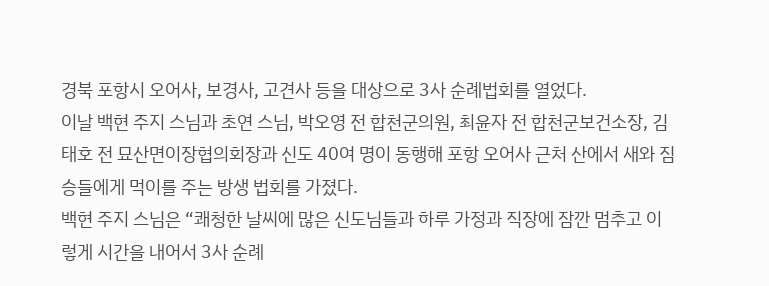경북 포항시 오어사, 보경사, 고견사 등을 대상으로 3사 순례법회를 열었다.
이날 백현 주지 스님과 초연 스님, 박오영 전 합천군의원, 최윤자 전 합천군보건소장, 김태호 전 묘산면이장협의회장과 신도 40여 명이 동행해 포항 오어사 근처 산에서 새와 짐승들에게 먹이를 주는 방생 법회를 가졌다.
백현 주지 스님은 “쾌청한 날씨에 많은 신도님들과 하루 가정과 직장에 잠깐 멈추고 이렇게 시간을 내어서 3사 순례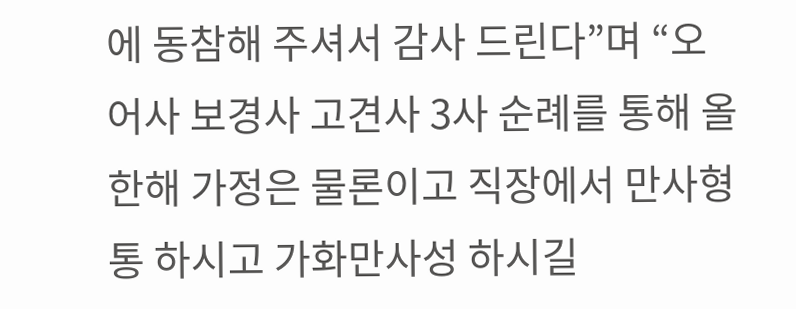에 동참해 주셔서 감사 드린다”며 “오어사 보경사 고견사 3사 순례를 통해 올 한해 가정은 물론이고 직장에서 만사형통 하시고 가화만사성 하시길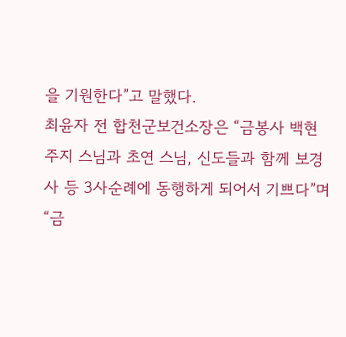을 기원한다”고 말했다.
최윤자 전 합천군보건소장은 “금봉사 백현 주지 스님과 초연 스님, 신도들과 함께 보경사 등 3사순례에 동행하게 되어서 기쁘다”며 “금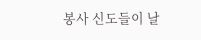봉사 신도들이 날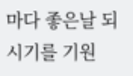마다 좋은날 되시기를 기원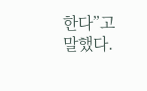한다”고 말했다.